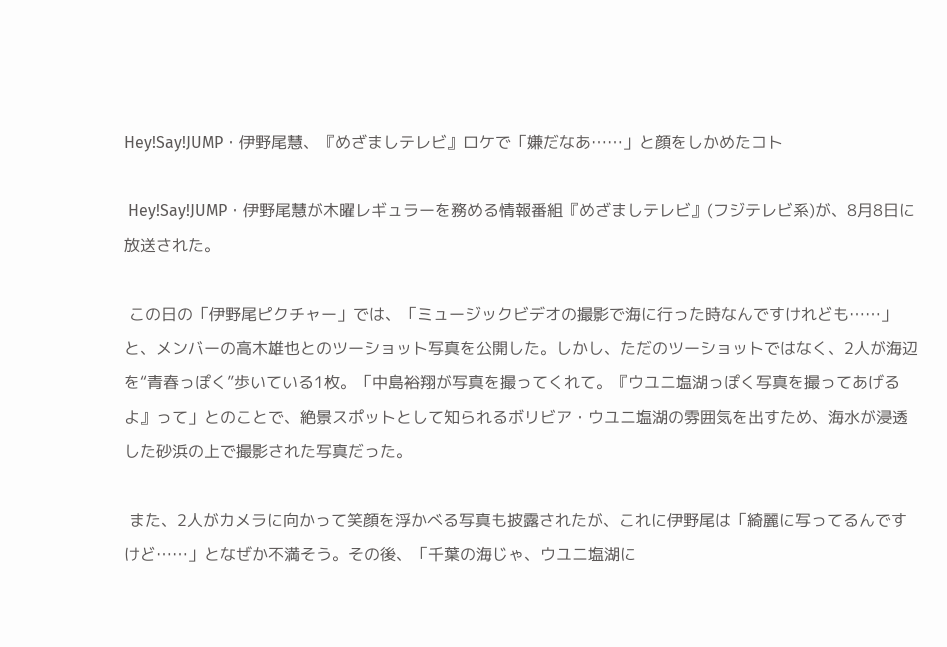Hey!Say!JUMP・伊野尾慧、『めざましテレビ』ロケで「嫌だなあ……」と顔をしかめたコト

 Hey!Say!JUMP・伊野尾慧が木曜レギュラーを務める情報番組『めざましテレビ』(フジテレビ系)が、8月8日に放送された。

 この日の「伊野尾ピクチャー」では、「ミュージックビデオの撮影で海に行った時なんですけれども……」と、メンバーの高木雄也とのツーショット写真を公開した。しかし、ただのツーショットではなく、2人が海辺を“青春っぽく”歩いている1枚。「中島裕翔が写真を撮ってくれて。『ウユニ塩湖っぽく写真を撮ってあげるよ』って」とのことで、絶景スポットとして知られるボリビア・ウユニ塩湖の雰囲気を出すため、海水が浸透した砂浜の上で撮影された写真だった。

 また、2人がカメラに向かって笑顔を浮かべる写真も披露されたが、これに伊野尾は「綺麗に写ってるんですけど……」となぜか不満そう。その後、「千葉の海じゃ、ウユニ塩湖に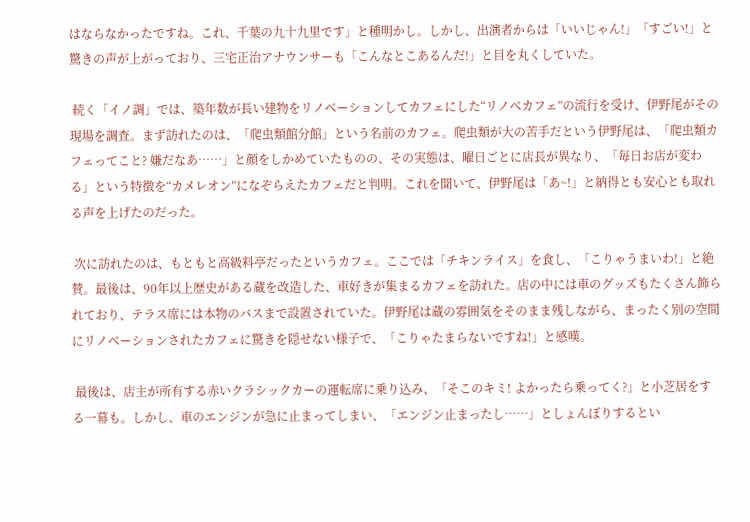はならなかったですね。これ、千葉の九十九里です」と種明かし。しかし、出演者からは「いいじゃん!」「すごい!」と驚きの声が上がっており、三宅正治アナウンサーも「こんなとこあるんだ!」と目を丸くしていた。

 続く「イノ調」では、築年数が長い建物をリノベーションしてカフェにした“リノベカフェ”の流行を受け、伊野尾がその現場を調査。まず訪れたのは、「爬虫類館分館」という名前のカフェ。爬虫類が大の苦手だという伊野尾は、「爬虫類カフェってこと? 嫌だなあ……」と顔をしかめていたものの、その実態は、曜日ごとに店長が異なり、「毎日お店が変わる」という特徴を“カメレオン”になぞらえたカフェだと判明。これを聞いて、伊野尾は「あ~!」と納得とも安心とも取れる声を上げたのだった。

 次に訪れたのは、もともと高級料亭だったというカフェ。ここでは「チキンライス」を食し、「こりゃうまいわ!」と絶賛。最後は、90年以上歴史がある蔵を改造した、車好きが集まるカフェを訪れた。店の中には車のグッズもたくさん飾られており、テラス席には本物のバスまで設置されていた。伊野尾は蔵の雰囲気をそのまま残しながら、まったく別の空間にリノベーションされたカフェに驚きを隠せない様子で、「こりゃたまらないですね!」と感嘆。

 最後は、店主が所有する赤いクラシックカーの運転席に乗り込み、「そこのキミ! よかったら乗ってく?」と小芝居をする一幕も。しかし、車のエンジンが急に止まってしまい、「エンジン止まったし……」としょんぼりするとい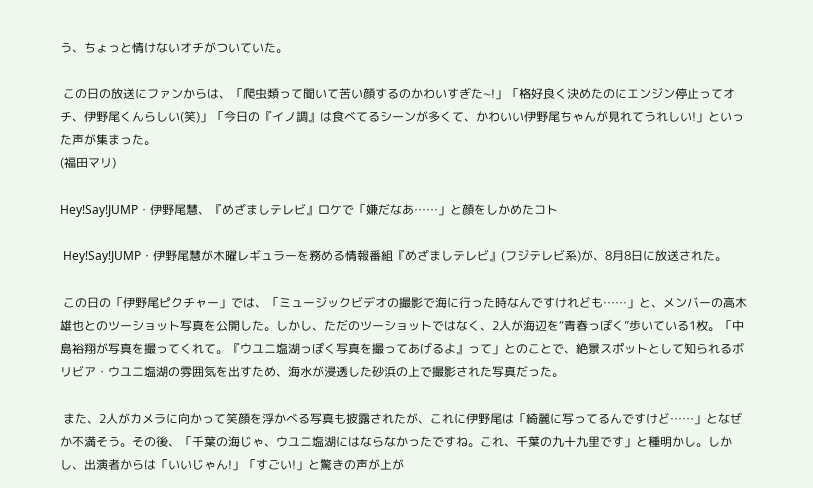う、ちょっと情けないオチがついていた。

 この日の放送にファンからは、「爬虫類って聞いて苦い顔するのかわいすぎた~!」「格好良く決めたのにエンジン停止ってオチ、伊野尾くんらしい(笑)」「今日の『イノ調』は食べてるシーンが多くて、かわいい伊野尾ちゃんが見れてうれしい!」といった声が集まった。
(福田マリ)

Hey!Say!JUMP・伊野尾慧、『めざましテレビ』ロケで「嫌だなあ……」と顔をしかめたコト

 Hey!Say!JUMP・伊野尾慧が木曜レギュラーを務める情報番組『めざましテレビ』(フジテレビ系)が、8月8日に放送された。

 この日の「伊野尾ピクチャー」では、「ミュージックビデオの撮影で海に行った時なんですけれども……」と、メンバーの高木雄也とのツーショット写真を公開した。しかし、ただのツーショットではなく、2人が海辺を“青春っぽく”歩いている1枚。「中島裕翔が写真を撮ってくれて。『ウユニ塩湖っぽく写真を撮ってあげるよ』って」とのことで、絶景スポットとして知られるボリビア・ウユニ塩湖の雰囲気を出すため、海水が浸透した砂浜の上で撮影された写真だった。

 また、2人がカメラに向かって笑顔を浮かべる写真も披露されたが、これに伊野尾は「綺麗に写ってるんですけど……」となぜか不満そう。その後、「千葉の海じゃ、ウユニ塩湖にはならなかったですね。これ、千葉の九十九里です」と種明かし。しかし、出演者からは「いいじゃん!」「すごい!」と驚きの声が上が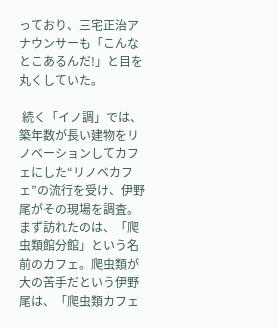っており、三宅正治アナウンサーも「こんなとこあるんだ!」と目を丸くしていた。

 続く「イノ調」では、築年数が長い建物をリノベーションしてカフェにした“リノベカフェ”の流行を受け、伊野尾がその現場を調査。まず訪れたのは、「爬虫類館分館」という名前のカフェ。爬虫類が大の苦手だという伊野尾は、「爬虫類カフェ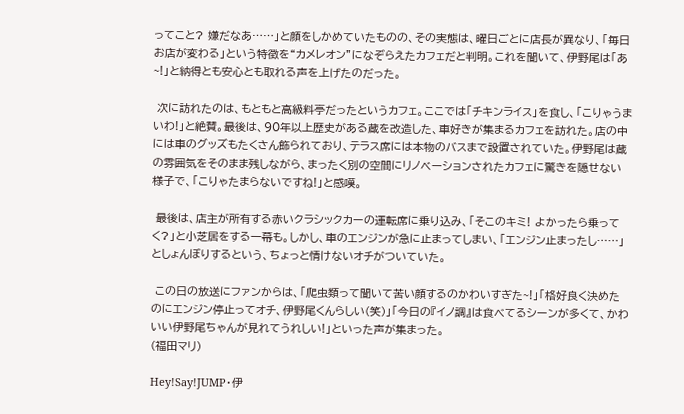ってこと? 嫌だなあ……」と顔をしかめていたものの、その実態は、曜日ごとに店長が異なり、「毎日お店が変わる」という特徴を“カメレオン”になぞらえたカフェだと判明。これを聞いて、伊野尾は「あ~!」と納得とも安心とも取れる声を上げたのだった。

 次に訪れたのは、もともと高級料亭だったというカフェ。ここでは「チキンライス」を食し、「こりゃうまいわ!」と絶賛。最後は、90年以上歴史がある蔵を改造した、車好きが集まるカフェを訪れた。店の中には車のグッズもたくさん飾られており、テラス席には本物のバスまで設置されていた。伊野尾は蔵の雰囲気をそのまま残しながら、まったく別の空間にリノベーションされたカフェに驚きを隠せない様子で、「こりゃたまらないですね!」と感嘆。

 最後は、店主が所有する赤いクラシックカーの運転席に乗り込み、「そこのキミ! よかったら乗ってく?」と小芝居をする一幕も。しかし、車のエンジンが急に止まってしまい、「エンジン止まったし……」としょんぼりするという、ちょっと情けないオチがついていた。

 この日の放送にファンからは、「爬虫類って聞いて苦い顔するのかわいすぎた~!」「格好良く決めたのにエンジン停止ってオチ、伊野尾くんらしい(笑)」「今日の『イノ調』は食べてるシーンが多くて、かわいい伊野尾ちゃんが見れてうれしい!」といった声が集まった。
(福田マリ)

Hey!Say!JUMP・伊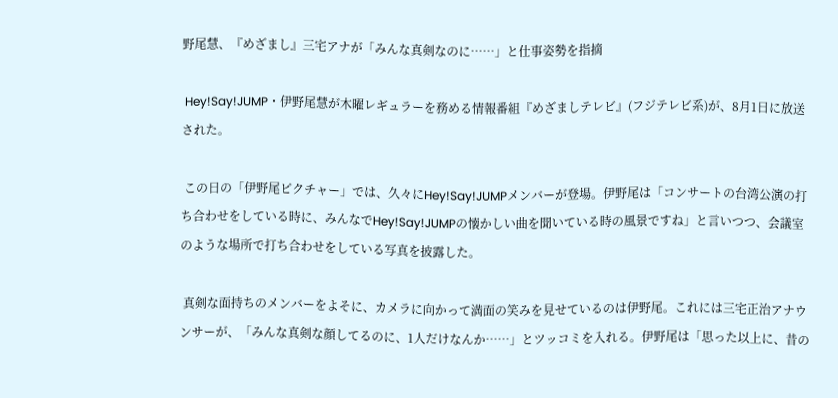野尾慧、『めざまし』三宅アナが「みんな真剣なのに……」と仕事姿勢を指摘

 Hey!Say!JUMP・伊野尾慧が木曜レギュラーを務める情報番組『めざましテレビ』(フジテレビ系)が、8月1日に放送された。

 この日の「伊野尾ピクチャー」では、久々にHey!Say!JUMPメンバーが登場。伊野尾は「コンサートの台湾公演の打ち合わせをしている時に、みんなでHey!Say!JUMPの懐かしい曲を聞いている時の風景ですね」と言いつつ、会議室のような場所で打ち合わせをしている写真を披露した。

 真剣な面持ちのメンバーをよそに、カメラに向かって満面の笑みを見せているのは伊野尾。これには三宅正治アナウンサーが、「みんな真剣な顔してるのに、1人だけなんか……」とツッコミを入れる。伊野尾は「思った以上に、昔の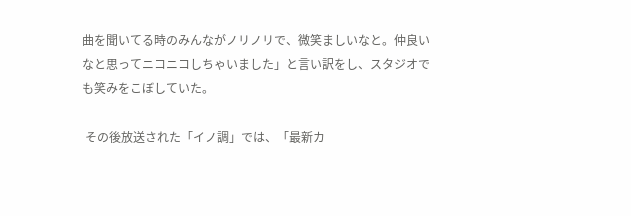曲を聞いてる時のみんながノリノリで、微笑ましいなと。仲良いなと思ってニコニコしちゃいました」と言い訳をし、スタジオでも笑みをこぼしていた。

 その後放送された「イノ調」では、「最新カ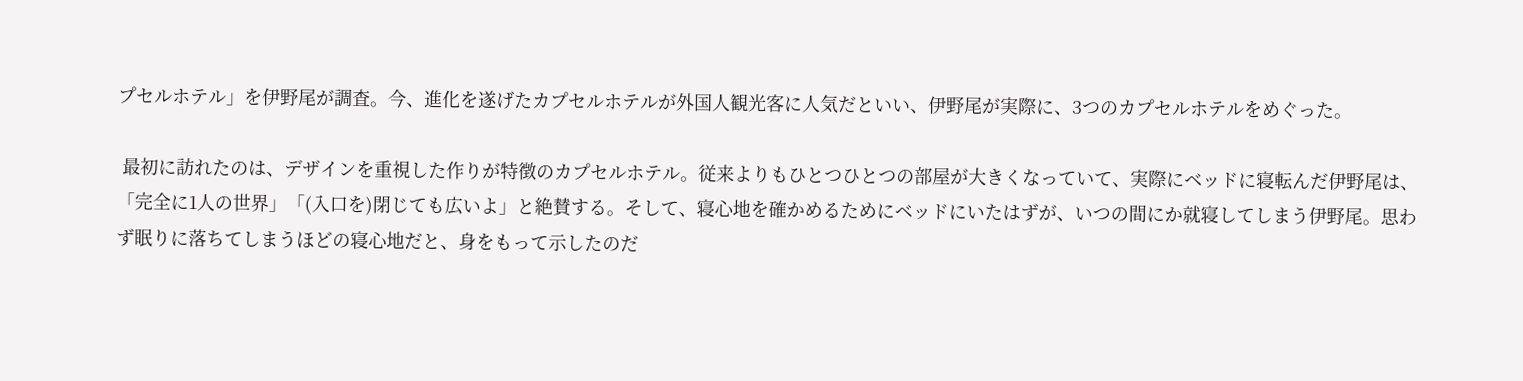プセルホテル」を伊野尾が調査。今、進化を遂げたカプセルホテルが外国人観光客に人気だといい、伊野尾が実際に、3つのカプセルホテルをめぐった。

 最初に訪れたのは、デザインを重視した作りが特徴のカプセルホテル。従来よりもひとつひとつの部屋が大きくなっていて、実際にベッドに寝転んだ伊野尾は、「完全に1人の世界」「(入口を)閉じても広いよ」と絶賛する。そして、寝心地を確かめるためにベッドにいたはずが、いつの間にか就寝してしまう伊野尾。思わず眠りに落ちてしまうほどの寝心地だと、身をもって示したのだ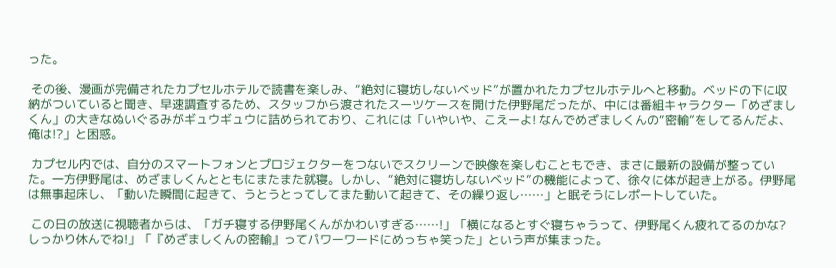った。

 その後、漫画が完備されたカプセルホテルで読書を楽しみ、“絶対に寝坊しないベッド”が置かれたカプセルホテルへと移動。ベッドの下に収納がついていると聞き、早速調査するため、スタッフから渡されたスーツケースを開けた伊野尾だったが、中には番組キャラクター「めざましくん」の大きなぬいぐるみがギュウギュウに詰められており、これには「いやいや、こえーよ! なんでめざましくんの“密輸”をしてるんだよ、俺は!?」と困惑。

 カプセル内では、自分のスマートフォンとプロジェクターをつないでスクリーンで映像を楽しむこともでき、まさに最新の設備が整っていた。一方伊野尾は、めざましくんとともにまたまた就寝。しかし、“絶対に寝坊しないベッド”の機能によって、徐々に体が起き上がる。伊野尾は無事起床し、「動いた瞬間に起きて、うとうとってしてまた動いて起きて、その繰り返し……」と眠そうにレポートしていた。

 この日の放送に視聴者からは、「ガチ寝する伊野尾くんがかわいすぎる……!」「横になるとすぐ寝ちゃうって、伊野尾くん疲れてるのかな? しっかり休んでね!」「『めざましくんの密輸』ってパワーワードにめっちゃ笑った」という声が集まった。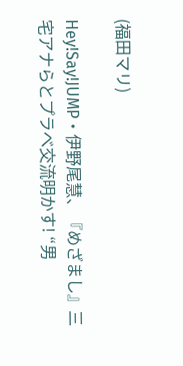(福田マリ)

Hey!Say!JUMP・伊野尾慧、『めざまし』三宅アナらとプラべ交流明かす! “男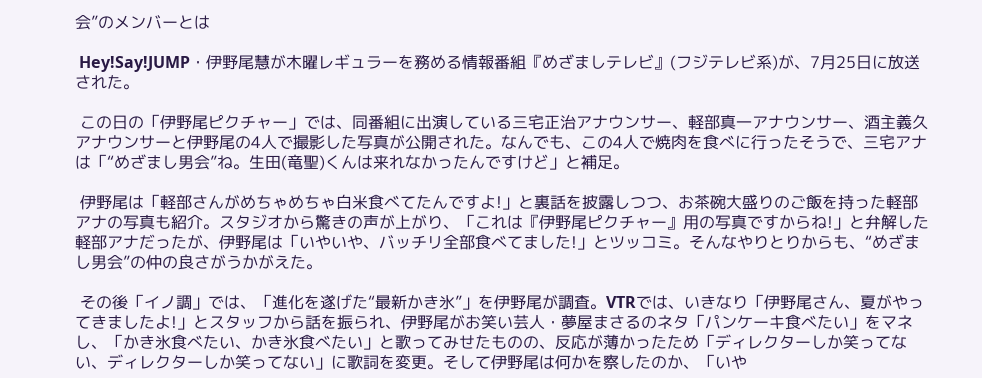会”のメンバーとは

 Hey!Say!JUMP・伊野尾慧が木曜レギュラーを務める情報番組『めざましテレビ』(フジテレビ系)が、7月25日に放送された。

 この日の「伊野尾ピクチャー」では、同番組に出演している三宅正治アナウンサー、軽部真一アナウンサー、酒主義久アナウンサーと伊野尾の4人で撮影した写真が公開された。なんでも、この4人で焼肉を食べに行ったそうで、三宅アナは「“めざまし男会”ね。生田(竜聖)くんは来れなかったんですけど」と補足。

 伊野尾は「軽部さんがめちゃめちゃ白米食べてたんですよ!」と裏話を披露しつつ、お茶碗大盛りのご飯を持った軽部アナの写真も紹介。スタジオから驚きの声が上がり、「これは『伊野尾ピクチャー』用の写真ですからね!」と弁解した軽部アナだったが、伊野尾は「いやいや、バッチリ全部食べてました!」とツッコミ。そんなやりとりからも、“めざまし男会”の仲の良さがうかがえた。

 その後「イノ調」では、「進化を遂げた“最新かき氷”」を伊野尾が調査。VTRでは、いきなり「伊野尾さん、夏がやってきましたよ!」とスタッフから話を振られ、伊野尾がお笑い芸人・夢屋まさるのネタ「パンケーキ食べたい」をマネし、「かき氷食べたい、かき氷食べたい」と歌ってみせたものの、反応が薄かったため「ディレクターしか笑ってない、ディレクターしか笑ってない」に歌詞を変更。そして伊野尾は何かを察したのか、「いや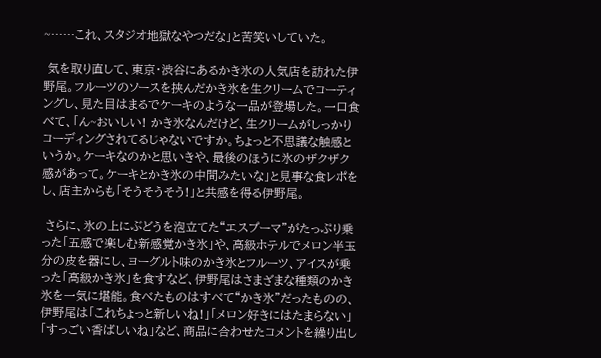~……これ、スタジオ地獄なやつだな」と苦笑いしていた。

 気を取り直して、東京・渋谷にあるかき氷の人気店を訪れた伊野尾。フルーツのソースを挟んだかき氷を生クリームでコーティングし、見た目はまるでケーキのような一品が登場した。一口食べて、「ん~おいしい! かき氷なんだけど、生クリームがしっかりコーディングされてるじゃないですか。ちょっと不思議な触感というか。ケーキなのかと思いきや、最後のほうに氷のザクザク感があって。ケーキとかき氷の中間みたいな」と見事な食レポをし、店主からも「そうそうそう!」と共感を得る伊野尾。

 さらに、氷の上にぶどうを泡立てた“エスプーマ”がたっぷり乗った「五感で楽しむ新感覚かき氷」や、高級ホテルでメロン半玉分の皮を器にし、ヨーグルト味のかき氷とフルーツ、アイスが乗った「高級かき氷」を食すなど、伊野尾はさまざまな種類のかき氷を一気に堪能。食べたものはすべて“かき氷”だったものの、伊野尾は「これちょっと新しいね!」「メロン好きにはたまらない」「すっごい香ばしいね」など、商品に合わせたコメントを繰り出し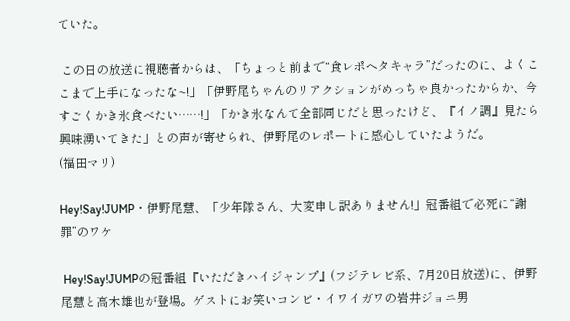ていた。

 この日の放送に視聴者からは、「ちょっと前まで“食レポヘタキャラ”だったのに、よくここまで上手になったな~!」「伊野尾ちゃんのリアクションがめっちゃ良かったからか、今すごくかき氷食べたい……!」「かき氷なんて全部同じだと思ったけど、『イノ調』見たら興味湧いてきた」との声が寄せられ、伊野尾のレポートに感心していたようだ。
(福田マリ)

Hey!Say!JUMP・伊野尾慧、「少年隊さん、大変申し訳ありません!」冠番組で必死に“謝罪”のワケ

 Hey!Say!JUMPの冠番組『いただきハイジャンプ』(フジテレビ系、7月20日放送)に、伊野尾慧と高木雄也が登場。ゲストにお笑いコンビ・イワイガワの岩井ジョニ男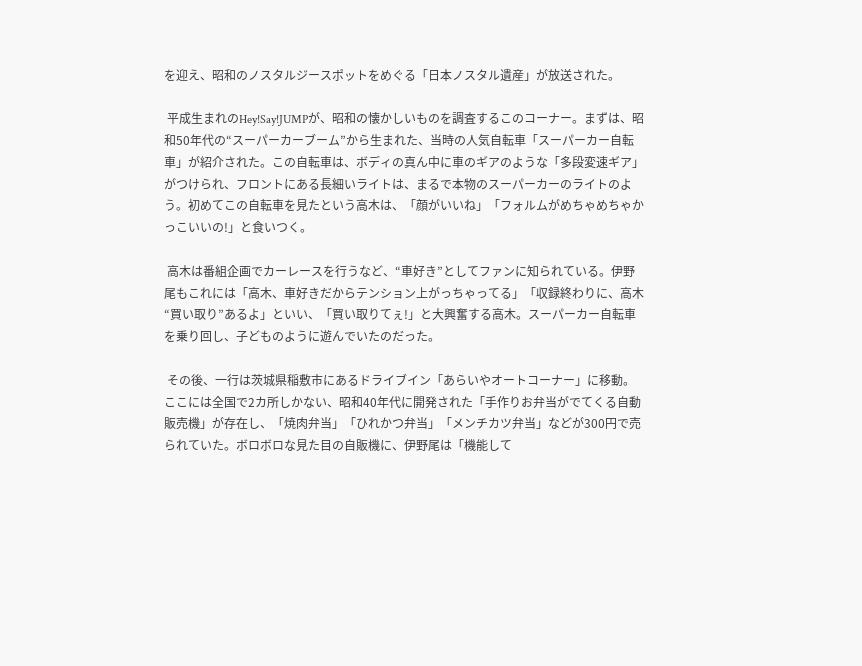を迎え、昭和のノスタルジースポットをめぐる「日本ノスタル遺産」が放送された。

 平成生まれのHey!Say!JUMPが、昭和の懐かしいものを調査するこのコーナー。まずは、昭和50年代の“スーパーカーブーム”から生まれた、当時の人気自転車「スーパーカー自転車」が紹介された。この自転車は、ボディの真ん中に車のギアのような「多段変速ギア」がつけられ、フロントにある長細いライトは、まるで本物のスーパーカーのライトのよう。初めてこの自転車を見たという高木は、「顔がいいね」「フォルムがめちゃめちゃかっこいいの!」と食いつく。

 高木は番組企画でカーレースを行うなど、“車好き”としてファンに知られている。伊野尾もこれには「高木、車好きだからテンション上がっちゃってる」「収録終わりに、高木“買い取り”あるよ」といい、「買い取りてぇ!」と大興奮する高木。スーパーカー自転車を乗り回し、子どものように遊んでいたのだった。

 その後、一行は茨城県稲敷市にあるドライブイン「あらいやオートコーナー」に移動。ここには全国で2カ所しかない、昭和40年代に開発された「手作りお弁当がでてくる自動販売機」が存在し、「焼肉弁当」「ひれかつ弁当」「メンチカツ弁当」などが300円で売られていた。ボロボロな見た目の自販機に、伊野尾は「機能して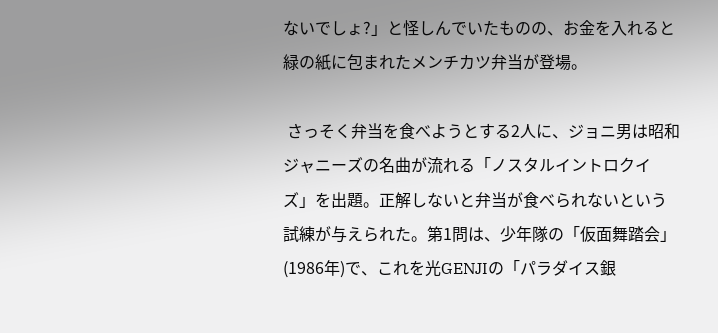ないでしょ?」と怪しんでいたものの、お金を入れると緑の紙に包まれたメンチカツ弁当が登場。

 さっそく弁当を食べようとする2人に、ジョニ男は昭和ジャニーズの名曲が流れる「ノスタルイントロクイズ」を出題。正解しないと弁当が食べられないという試練が与えられた。第1問は、少年隊の「仮面舞踏会」(1986年)で、これを光GENJIの「パラダイス銀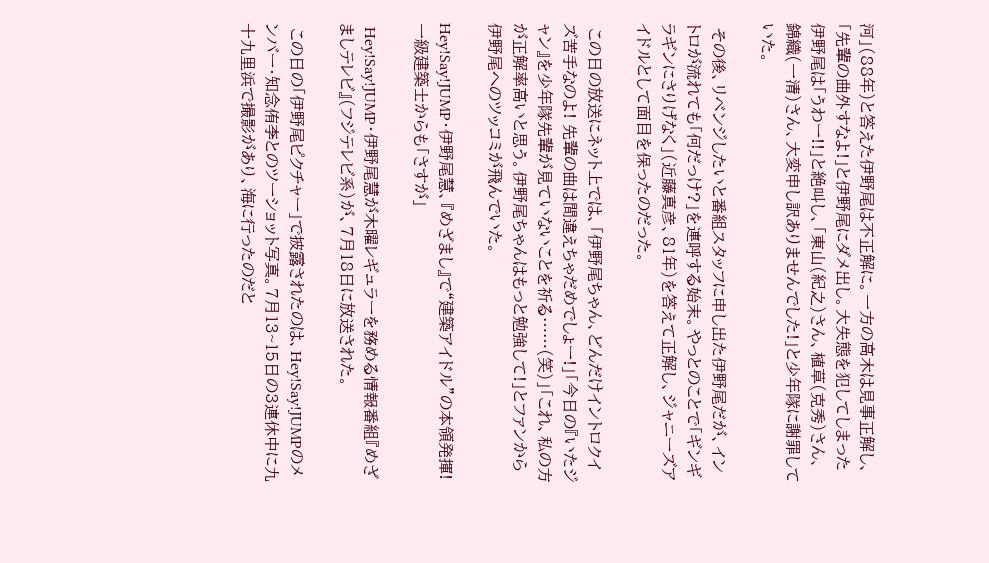河」(88年)と答えた伊野尾は不正解に。一方の高木は見事正解し、「先輩の曲外すなよ!」と伊野尾にダメ出し。大失態を犯してしまった伊野尾は「うわー!!」と絶叫し、「東山(紀之)さん、植草(克秀)さん、錦織(一清)さん、大変申し訳ありませんでした!」と少年隊に謝罪していた。

 その後、リベンジしたいと番組スタッフに申し出た伊野尾だが、イントロが流れても「何だっけ?」を連呼する始末。やっとのことで「ギンギラギンにさりげなく」(近藤真彦、81年)を答えて正解し、ジャニーズアイドルとして面目を保ったのだった。

 この日の放送にネット上では、「伊野尾ちゃん、どんだけイントロクイズ苦手なのよ! 先輩の曲は間違えちゃだめでしょー!」「今日の『いたジャン』を少年隊先輩が見ていないことを祈る……(笑)」「これ、私の方が正解率高いと思う。伊野尾ちゃんはもっと勉強して!」とファンから伊野尾へのツッコミが飛んでいた。

Hey!Say!JUMP・伊野尾慧、『めざまし』で“建築アイドル”の本領発揮! 一級建築士からも「さすが」

 Hey!Say!JUMP・伊野尾慧が木曜レギュラーを務める情報番組『めざましテレビ』(フジテレビ系)が、7月18日に放送された。

 この日の「伊野尾ピクチャー」で披露されたのは、Hey!Say!JUMPのメンバー・知念侑李とのツーショット写真。7月13~15日の3連休中に九十九里浜で撮影があり、海に行ったのだと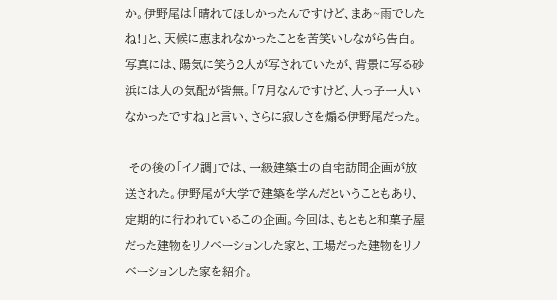か。伊野尾は「晴れてほしかったんですけど、まあ~雨でしたね!」と、天候に恵まれなかったことを苦笑いしながら告白。写真には、陽気に笑う2人が写されていたが、背景に写る砂浜には人の気配が皆無。「7月なんですけど、人っ子一人いなかったですね」と言い、さらに寂しさを煽る伊野尾だった。

 その後の「イノ調」では、一級建築士の自宅訪問企画が放送された。伊野尾が大学で建築を学んだということもあり、定期的に行われているこの企画。今回は、もともと和菓子屋だった建物をリノベーションした家と、工場だった建物をリノベーションした家を紹介。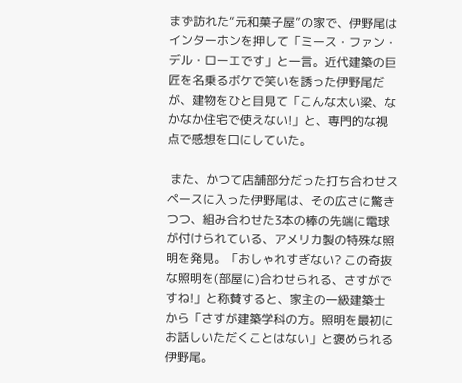まず訪れた“元和菓子屋”の家で、伊野尾はインターホンを押して「ミース・ファン・デル・ローエです」と一言。近代建築の巨匠を名乗るボケで笑いを誘った伊野尾だが、建物をひと目見て「こんな太い梁、なかなか住宅で使えない!」と、専門的な視点で感想を口にしていた。

 また、かつて店舗部分だった打ち合わせスペースに入った伊野尾は、その広さに驚きつつ、組み合わせた3本の棒の先端に電球が付けられている、アメリカ製の特殊な照明を発見。「おしゃれすぎない? この奇抜な照明を(部屋に)合わせられる、さすがですね!」と称賛すると、家主の一級建築士から「さすが建築学科の方。照明を最初にお話しいただくことはない」と褒められる伊野尾。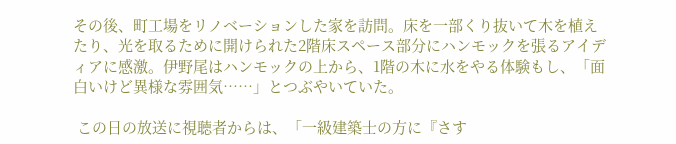その後、町工場をリノベーションした家を訪問。床を一部くり抜いて木を植えたり、光を取るために開けられた2階床スペース部分にハンモックを張るアイディアに感激。伊野尾はハンモックの上から、1階の木に水をやる体験もし、「面白いけど異様な雰囲気……」とつぶやいていた。

 この日の放送に視聴者からは、「一級建築士の方に『さす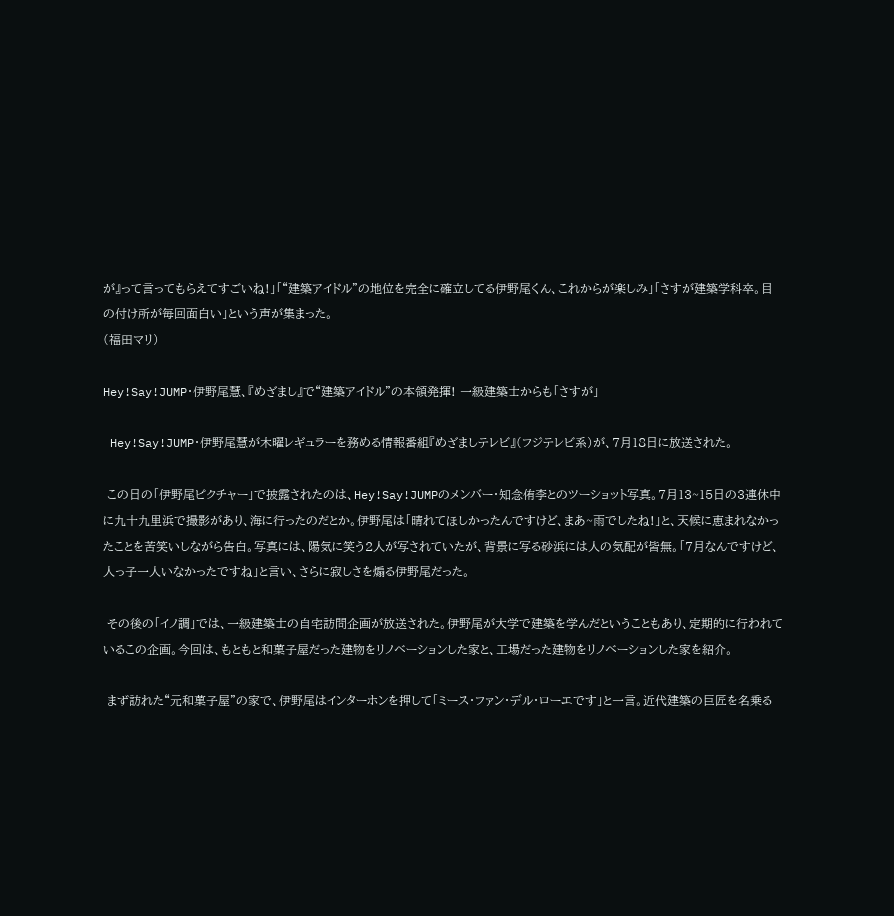が』って言ってもらえてすごいね!」「“建築アイドル”の地位を完全に確立してる伊野尾くん、これからが楽しみ」「さすが建築学科卒。目の付け所が毎回面白い」という声が集まった。
(福田マリ)

Hey!Say!JUMP・伊野尾慧、『めざまし』で“建築アイドル”の本領発揮! 一級建築士からも「さすが」

 Hey!Say!JUMP・伊野尾慧が木曜レギュラーを務める情報番組『めざましテレビ』(フジテレビ系)が、7月18日に放送された。

 この日の「伊野尾ピクチャー」で披露されたのは、Hey!Say!JUMPのメンバー・知念侑李とのツーショット写真。7月13~15日の3連休中に九十九里浜で撮影があり、海に行ったのだとか。伊野尾は「晴れてほしかったんですけど、まあ~雨でしたね!」と、天候に恵まれなかったことを苦笑いしながら告白。写真には、陽気に笑う2人が写されていたが、背景に写る砂浜には人の気配が皆無。「7月なんですけど、人っ子一人いなかったですね」と言い、さらに寂しさを煽る伊野尾だった。

 その後の「イノ調」では、一級建築士の自宅訪問企画が放送された。伊野尾が大学で建築を学んだということもあり、定期的に行われているこの企画。今回は、もともと和菓子屋だった建物をリノベーションした家と、工場だった建物をリノベーションした家を紹介。

 まず訪れた“元和菓子屋”の家で、伊野尾はインターホンを押して「ミース・ファン・デル・ローエです」と一言。近代建築の巨匠を名乗る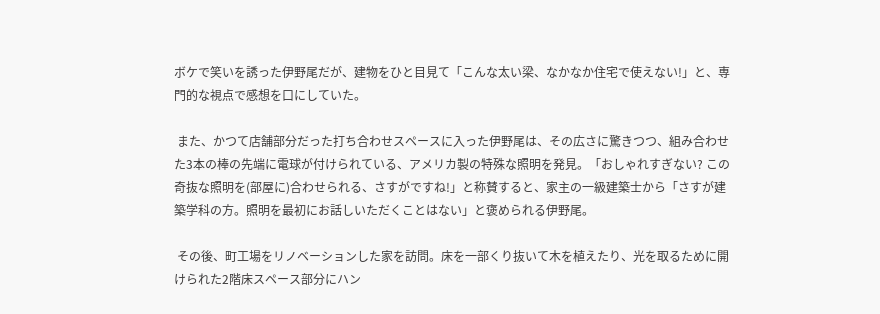ボケで笑いを誘った伊野尾だが、建物をひと目見て「こんな太い梁、なかなか住宅で使えない!」と、専門的な視点で感想を口にしていた。

 また、かつて店舗部分だった打ち合わせスペースに入った伊野尾は、その広さに驚きつつ、組み合わせた3本の棒の先端に電球が付けられている、アメリカ製の特殊な照明を発見。「おしゃれすぎない? この奇抜な照明を(部屋に)合わせられる、さすがですね!」と称賛すると、家主の一級建築士から「さすが建築学科の方。照明を最初にお話しいただくことはない」と褒められる伊野尾。

 その後、町工場をリノベーションした家を訪問。床を一部くり抜いて木を植えたり、光を取るために開けられた2階床スペース部分にハン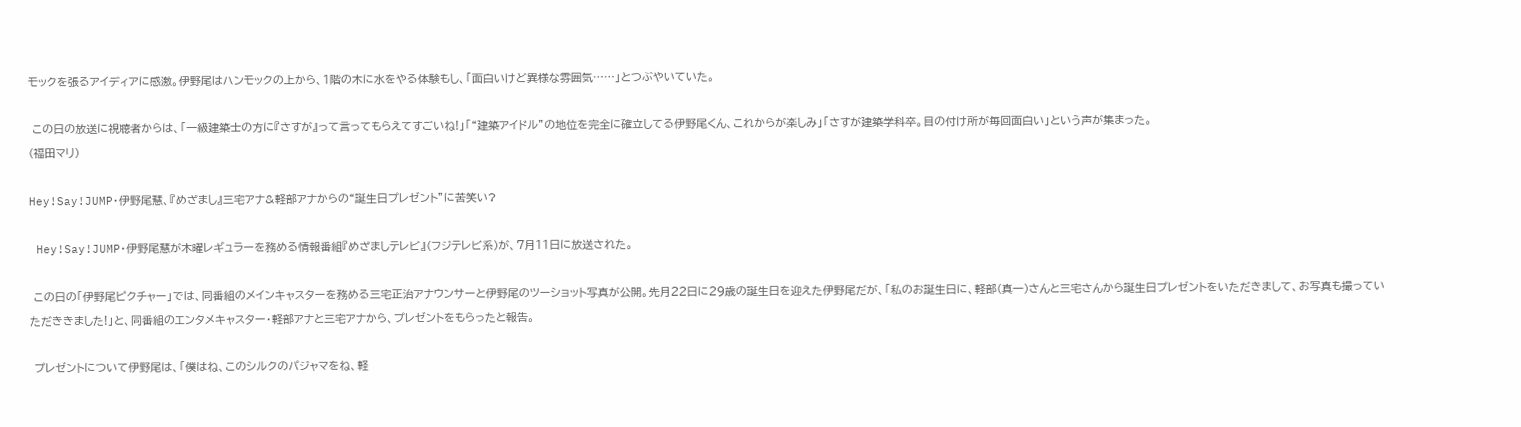モックを張るアイディアに感激。伊野尾はハンモックの上から、1階の木に水をやる体験もし、「面白いけど異様な雰囲気……」とつぶやいていた。

 この日の放送に視聴者からは、「一級建築士の方に『さすが』って言ってもらえてすごいね!」「“建築アイドル”の地位を完全に確立してる伊野尾くん、これからが楽しみ」「さすが建築学科卒。目の付け所が毎回面白い」という声が集まった。
(福田マリ)

Hey!Say!JUMP・伊野尾慧、『めざまし』三宅アナ&軽部アナからの“誕生日プレゼント”に苦笑い?

 Hey!Say!JUMP・伊野尾慧が木曜レギュラーを務める情報番組『めざましテレビ』(フジテレビ系)が、7月11日に放送された。

 この日の「伊野尾ピクチャー」では、同番組のメインキャスターを務める三宅正治アナウンサーと伊野尾のツーショット写真が公開。先月22日に29歳の誕生日を迎えた伊野尾だが、「私のお誕生日に、軽部(真一)さんと三宅さんから誕生日プレゼントをいただきまして、お写真も撮っていただききました!」と、同番組のエンタメキャスター・軽部アナと三宅アナから、プレゼントをもらったと報告。

 プレゼントについて伊野尾は、「僕はね、このシルクのパジャマをね、軽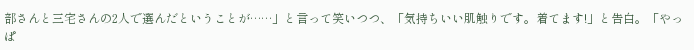部さんと三宅さんの2人で選んだということが……」と言って笑いつつ、「気持ちいい肌触りです。着てます!」と告白。「やっぱ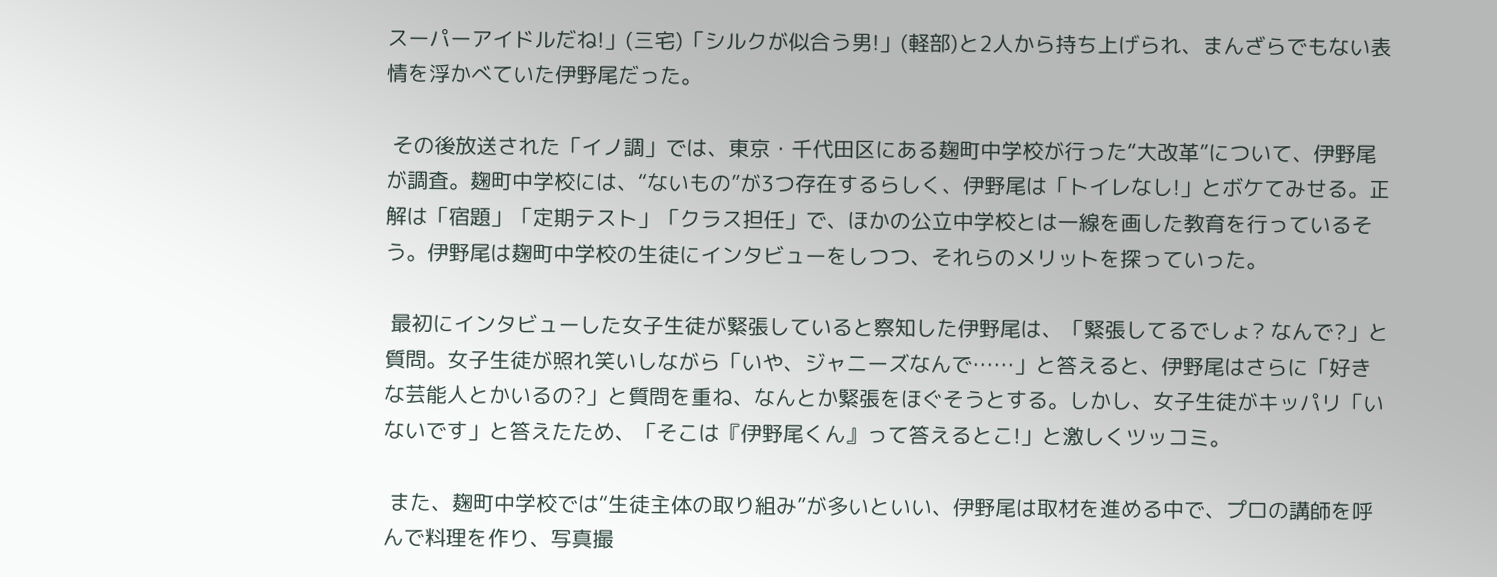スーパーアイドルだね!」(三宅)「シルクが似合う男!」(軽部)と2人から持ち上げられ、まんざらでもない表情を浮かべていた伊野尾だった。

 その後放送された「イノ調」では、東京・千代田区にある麹町中学校が行った“大改革”について、伊野尾が調査。麹町中学校には、“ないもの”が3つ存在するらしく、伊野尾は「トイレなし!」とボケてみせる。正解は「宿題」「定期テスト」「クラス担任」で、ほかの公立中学校とは一線を画した教育を行っているそう。伊野尾は麹町中学校の生徒にインタビューをしつつ、それらのメリットを探っていった。

 最初にインタビューした女子生徒が緊張していると察知した伊野尾は、「緊張してるでしょ? なんで?」と質問。女子生徒が照れ笑いしながら「いや、ジャニーズなんで……」と答えると、伊野尾はさらに「好きな芸能人とかいるの?」と質問を重ね、なんとか緊張をほぐそうとする。しかし、女子生徒がキッパリ「いないです」と答えたため、「そこは『伊野尾くん』って答えるとこ!」と激しくツッコミ。

 また、麹町中学校では“生徒主体の取り組み”が多いといい、伊野尾は取材を進める中で、プロの講師を呼んで料理を作り、写真撮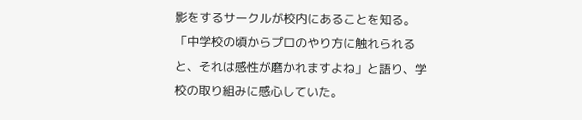影をするサークルが校内にあることを知る。「中学校の頃からプロのやり方に触れられると、それは感性が磨かれますよね」と語り、学校の取り組みに感心していた。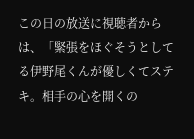この日の放送に視聴者からは、「緊張をほぐそうとしてる伊野尾くんが優しくてステキ。相手の心を開くの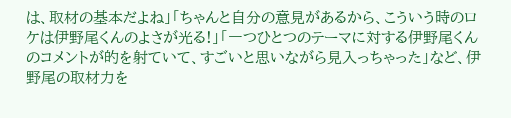は、取材の基本だよね」「ちゃんと自分の意見があるから、こういう時のロケは伊野尾くんのよさが光る!」「一つひとつのテーマに対する伊野尾くんのコメントが的を射ていて、すごいと思いながら見入っちゃった」など、伊野尾の取材力を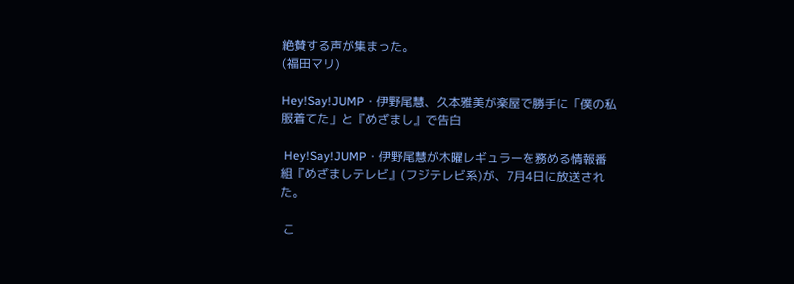絶賛する声が集まった。
(福田マリ)

Hey!Say!JUMP・伊野尾慧、久本雅美が楽屋で勝手に「僕の私服着てた」と『めざまし』で告白

 Hey!Say!JUMP・伊野尾慧が木曜レギュラーを務める情報番組『めざましテレビ』(フジテレビ系)が、7月4日に放送された。

 こ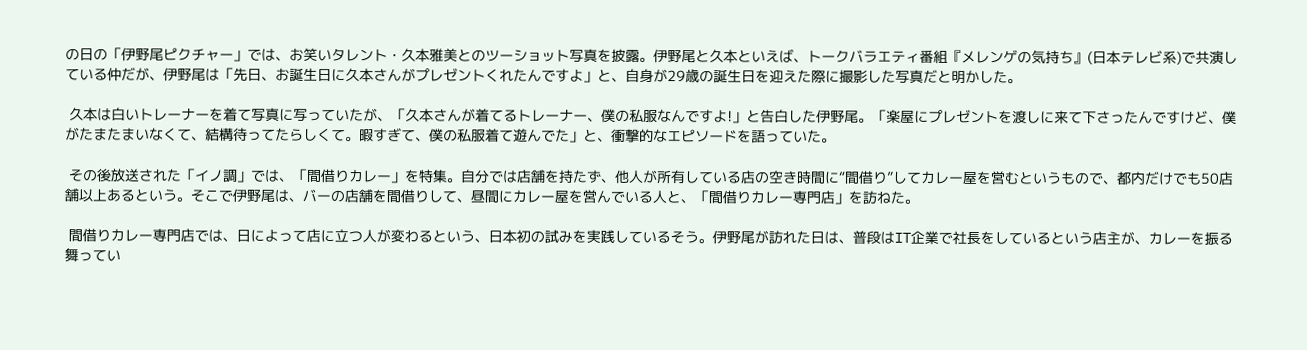の日の「伊野尾ピクチャー」では、お笑いタレント・久本雅美とのツーショット写真を披露。伊野尾と久本といえば、トークバラエティ番組『メレンゲの気持ち』(日本テレビ系)で共演している仲だが、伊野尾は「先日、お誕生日に久本さんがプレゼントくれたんですよ」と、自身が29歳の誕生日を迎えた際に撮影した写真だと明かした。

 久本は白いトレーナーを着て写真に写っていたが、「久本さんが着てるトレーナー、僕の私服なんですよ!」と告白した伊野尾。「楽屋にプレゼントを渡しに来て下さったんですけど、僕がたまたまいなくて、結構待ってたらしくて。暇すぎて、僕の私服着て遊んでた」と、衝撃的なエピソードを語っていた。

 その後放送された「イノ調」では、「間借りカレー」を特集。自分では店舗を持たず、他人が所有している店の空き時間に“間借り”してカレー屋を営むというもので、都内だけでも50店舗以上あるという。そこで伊野尾は、バーの店舗を間借りして、昼間にカレー屋を営んでいる人と、「間借りカレー専門店」を訪ねた。

 間借りカレー専門店では、日によって店に立つ人が変わるという、日本初の試みを実践しているそう。伊野尾が訪れた日は、普段はIT企業で社長をしているという店主が、カレーを振る舞ってい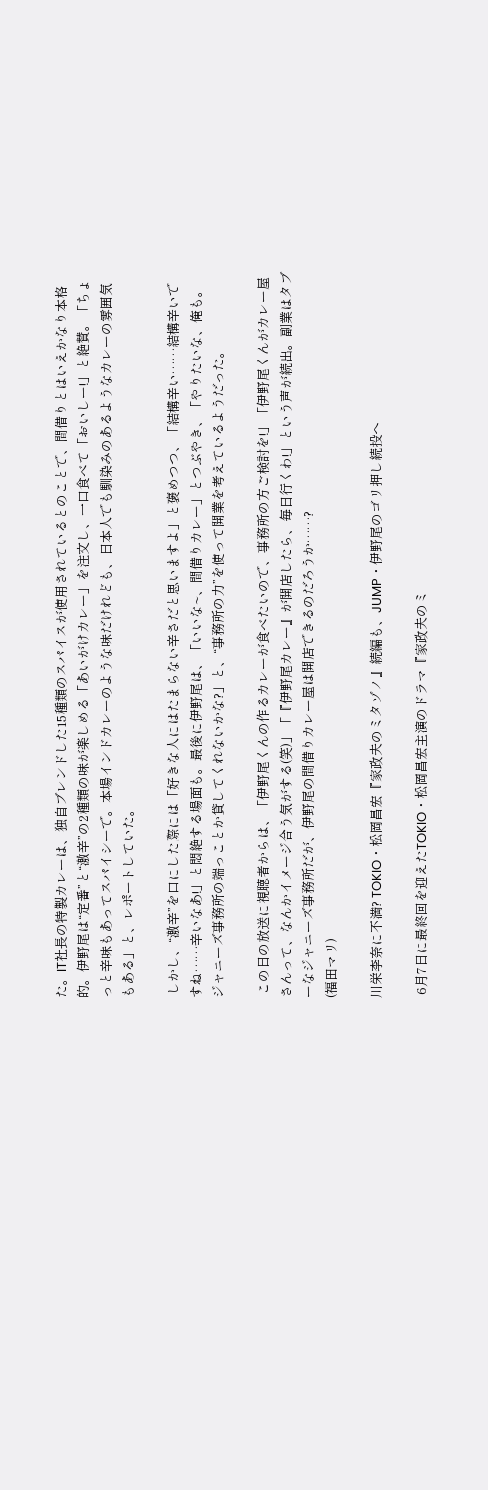た。IT社長の特製カレーは、独自ブレンドした15種類のスパイスが使用されているとのことで、間借りとはいえかなり本格的。伊野尾は“定番”と“激辛”の2種類の味が楽しめる「あいがけカレー」を注文し、一口食べて「おいしー!」と絶賛。「ちょっと辛味もあってスパイシーで。本場インドカレーのような味だけれども、日本人でも馴染みのあるようなカレーの雰囲気もある」と、レポートしていた。

 しかし、“激辛”を口にした際には「好きな人にはたまらない辛さだと思いますよ」と褒めつつ、「結構辛い……結構辛いですね……辛いなあ!」と悶絶する場面も。最後に伊野尾は、「いいな~、間借りカレー」とつぶやき、「やりたいな、俺も。ジャニーズ事務所の端っことか貸してくれないかな?」と、“事務所の力”を使って開業を考えているようだった。

 この日の放送に視聴者からは、「伊野尾くんの作るカレーが食べたいので、事務所の方ご検討を!」「伊野尾くんがカレー屋さんって、なんかイメージ合う気がする(笑)」「『伊野尾カレー』が開店したら、毎日行くわ!」という声が続出。副業はタブーなジャニーズ事務所だが、伊野尾の間借りカレー屋は開店できるのだろうか……?
(福田マリ)

川栄李奈に不満? TOKIO・松岡昌宏『家政夫のミタゾノ』続編も、JUMP・伊野尾のゴリ押し続投へ

 6月7日に最終回を迎えたTOKIO・松岡昌宏主演のドラマ『家政夫のミ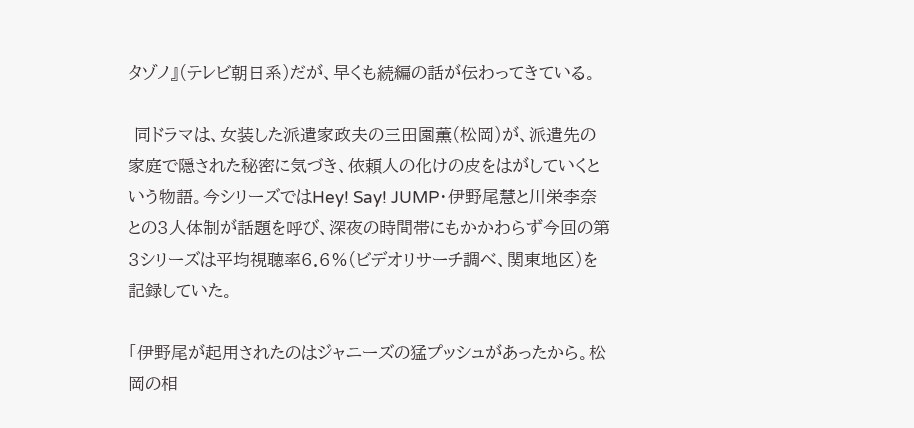タゾノ』(テレビ朝日系)だが、早くも続編の話が伝わってきている。

 同ドラマは、女装した派遣家政夫の三田園薫(松岡)が、派遣先の家庭で隠された秘密に気づき、依頼人の化けの皮をはがしていくという物語。今シリーズではHey! Say! JUMP・伊野尾慧と川栄李奈との3人体制が話題を呼び、深夜の時間帯にもかかわらず今回の第3シリーズは平均視聴率6.6%(ビデオリサーチ調べ、関東地区)を記録していた。

「伊野尾が起用されたのはジャニーズの猛プッシュがあったから。松岡の相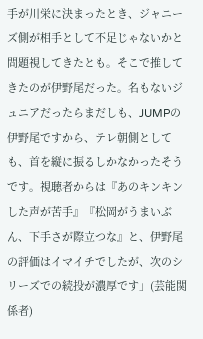手が川栄に決まったとき、ジャニーズ側が相手として不足じゃないかと問題視してきたとも。そこで推してきたのが伊野尾だった。名もないジュニアだったらまだしも、JUMPの伊野尾ですから、テレ朝側としても、首を縦に振るしかなかったそうです。視聴者からは『あのキンキンした声が苦手』『松岡がうまいぶん、下手さが際立つな』と、伊野尾の評価はイマイチでしたが、次のシリーズでの続投が濃厚です」(芸能関係者)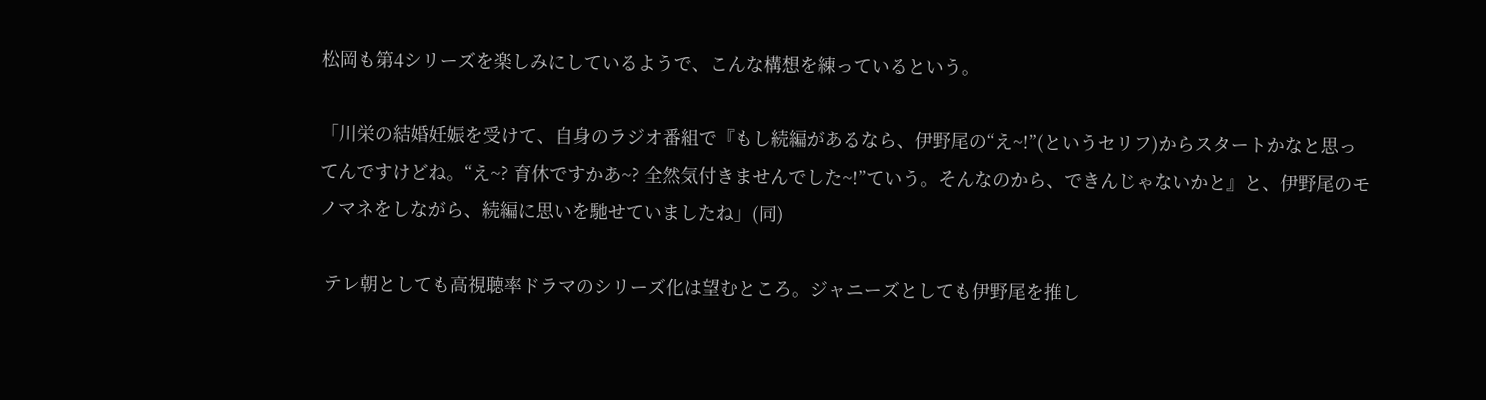松岡も第4シリーズを楽しみにしているようで、こんな構想を練っているという。

「川栄の結婚妊娠を受けて、自身のラジオ番組で『もし続編があるなら、伊野尾の“え~!”(というセリフ)からスタートかなと思ってんですけどね。“え~? 育休ですかあ~? 全然気付きませんでした~!”ていう。そんなのから、できんじゃないかと』と、伊野尾のモノマネをしながら、続編に思いを馳せていましたね」(同)

 テレ朝としても高視聴率ドラマのシリーズ化は望むところ。ジャニーズとしても伊野尾を推し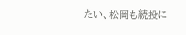たい、松岡も続投に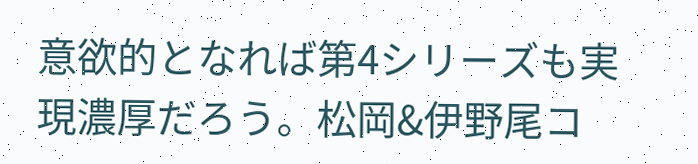意欲的となれば第4シリーズも実現濃厚だろう。松岡&伊野尾コ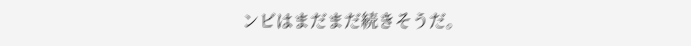ンビはまだまだ続きそうだ。